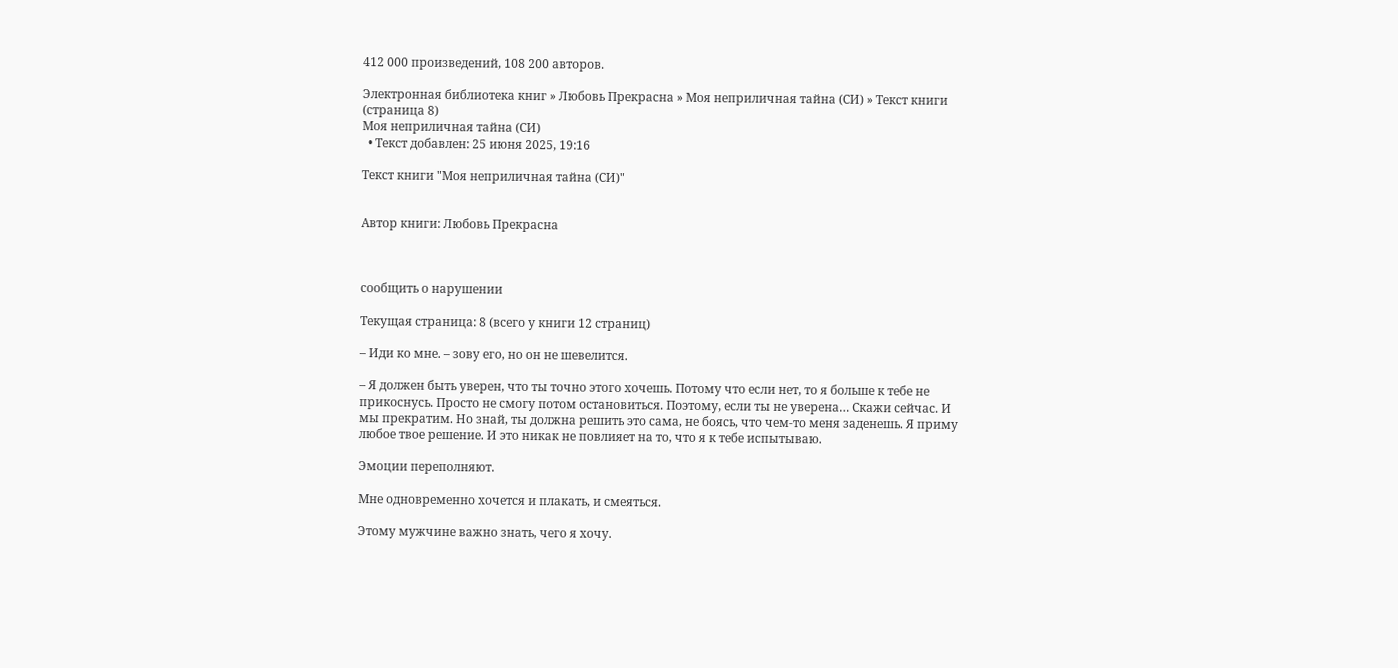412 000 произведений, 108 200 авторов.

Электронная библиотека книг » Любовь Прекрасна » Моя неприличная тайна (СИ) » Текст книги (страница 8)
Моя неприличная тайна (СИ)
  • Текст добавлен: 25 июня 2025, 19:16

Текст книги "Моя неприличная тайна (СИ)"


Автор книги: Любовь Прекрасна



сообщить о нарушении

Текущая страница: 8 (всего у книги 12 страниц)

– Иди ко мне. – зову его, но он не шевелится.

– Я должен быть уверен, что ты точно этого хочешь. Потому что если нет, то я больше к тебе не прикоснусь. Просто не смогу потом остановиться. Поэтому, если ты не уверена… Скажи сейчас. И мы прекратим. Но знай, ты должна решить это сама, не боясь, что чем-то меня заденешь. Я приму любое твое решение. И это никак не повлияет на то, что я к тебе испытываю.

Эмоции переполняют.

Мне одновременно хочется и плакать, и смеяться.

Этому мужчине важно знать, чего я хочу.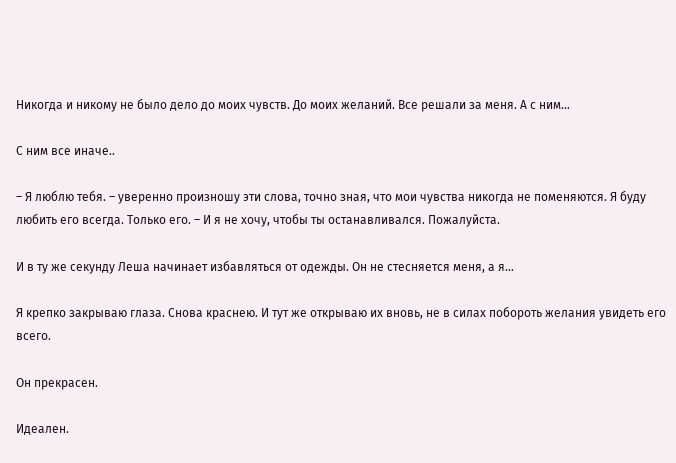Никогда и никому не было дело до моих чувств. До моих желаний. Все решали за меня. А с ним…

С ним все иначе..

– Я люблю тебя. – уверенно произношу эти слова, точно зная, что мои чувства никогда не поменяются. Я буду любить его всегда. Только его. – И я не хочу, чтобы ты останавливался. Пожалуйста.

И в ту же секунду Леша начинает избавляться от одежды. Он не стесняется меня, а я…

Я крепко закрываю глаза. Снова краснею. И тут же открываю их вновь, не в силах побороть желания увидеть его всего.

Он прекрасен.

Идеален.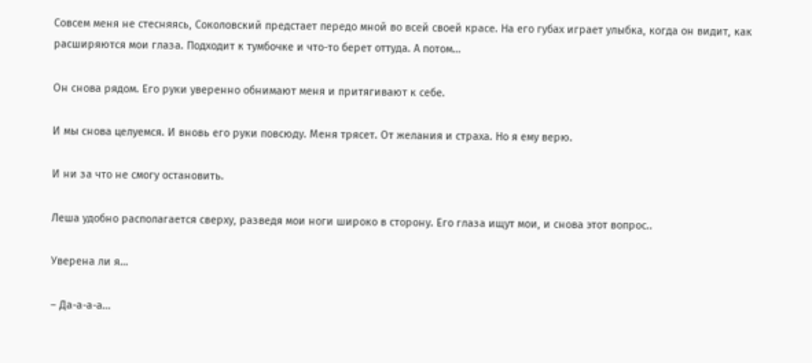Совсем меня не стесняясь, Соколовский предстает передо мной во всей своей красе. На его губах играет улыбка, когда он видит, как расширяются мои глаза. Подходит к тумбочке и что-то берет оттуда. А потом…

Он снова рядом. Его руки уверенно обнимают меня и притягивают к себе.

И мы снова целуемся. И вновь его руки повсюду. Меня трясет. От желания и страха. Но я ему верю.

И ни за что не смогу остановить.

Леша удобно располагается сверху, разведя мои ноги широко в сторону. Его глаза ищут мои, и снова этот вопрос..

Уверена ли я…

– Да-а-а-а…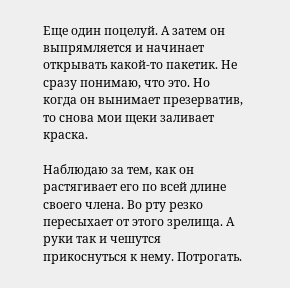Еще один поцелуй. А затем он выпрямляется и начинает открывать какой-то пакетик. Не сразу понимаю, что это. Но когда он вынимает презерватив, то снова мои щеки заливает краска.

Наблюдаю за тем, как он растягивает его по всей длине своего члена. Во рту резко пересыхает от этого зрелища. А руки так и чешутся прикоснуться к нему. Потрогать.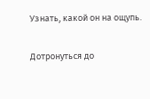Узнать, какой он на ощупь.

Дотронуться до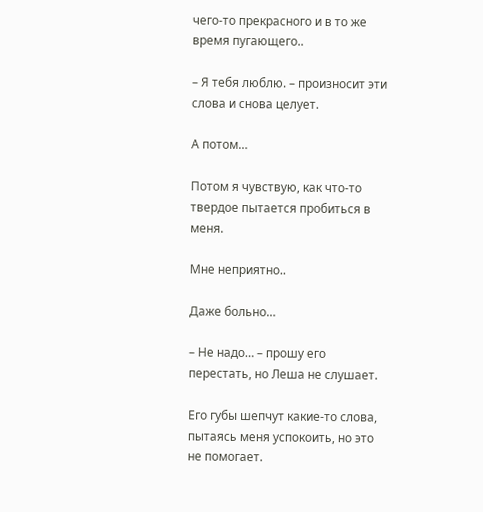чего-то прекрасного и в то же время пугающего..

– Я тебя люблю. – произносит эти слова и снова целует.

А потом…

Потом я чувствую, как что-то твердое пытается пробиться в меня.

Мне неприятно..

Даже больно…

– Не надо… – прошу его перестать, но Леша не слушает.

Его губы шепчут какие-то слова, пытаясь меня успокоить, но это не помогает.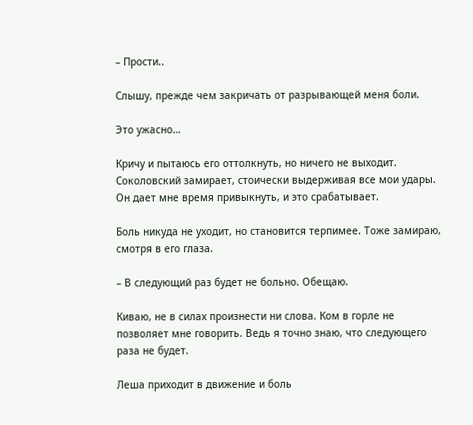– Прости..

Слышу, прежде чем закричать от разрывающей меня боли.

Это ужасно…

Кричу и пытаюсь его оттолкнуть, но ничего не выходит. Соколовский замирает, стоически выдерживая все мои удары. Он дает мне время привыкнуть, и это срабатывает.

Боль никуда не уходит, но становится терпимее. Тоже замираю, смотря в его глаза.

– В следующий раз будет не больно. Обещаю.

Киваю, не в силах произнести ни слова. Ком в горле не позволяет мне говорить. Ведь я точно знаю, что следующего раза не будет.

Леша приходит в движение и боль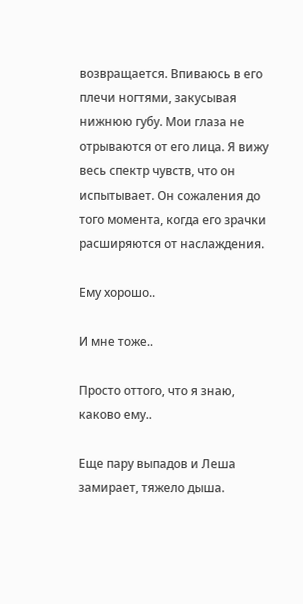возвращается. Впиваюсь в его плечи ногтями, закусывая нижнюю губу. Мои глаза не отрываются от его лица. Я вижу весь спектр чувств, что он испытывает. Он сожаления до того момента, когда его зрачки расширяются от наслаждения.

Ему хорошо..

И мне тоже..

Просто оттого, что я знаю, каково ему..

Еще пару выпадов и Леша замирает, тяжело дыша.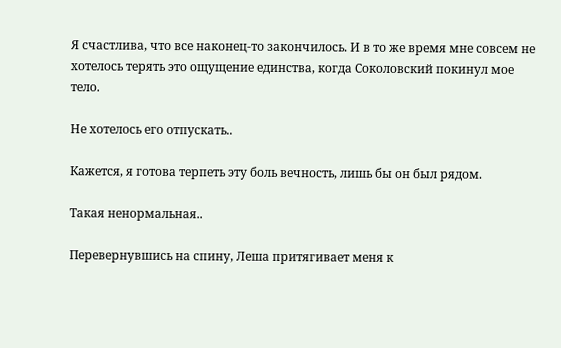Я счастлива, что все наконец-то закончилось. И в то же время мне совсем не хотелось терять это ощущение единства, когда Соколовский покинул мое тело.

Не хотелось его отпускать..

Кажется, я готова терпеть эту боль вечность, лишь бы он был рядом.

Такая ненормальная..

Перевернувшись на спину, Леша притягивает меня к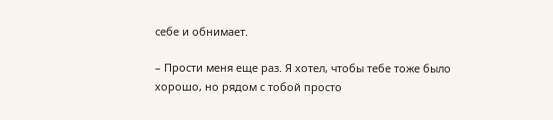себе и обнимает.

– Прости меня еще раз. Я хотел, чтобы тебе тоже было хорошо, но рядом с тобой просто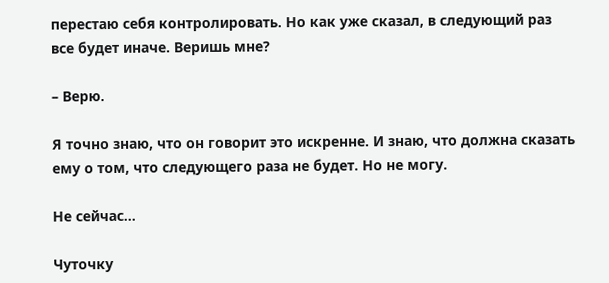перестаю себя контролировать. Но как уже сказал, в следующий раз все будет иначе. Веришь мне?

– Верю.

Я точно знаю, что он говорит это искренне. И знаю, что должна сказать ему о том, что следующего раза не будет. Но не могу.

Не сейчас…

Чуточку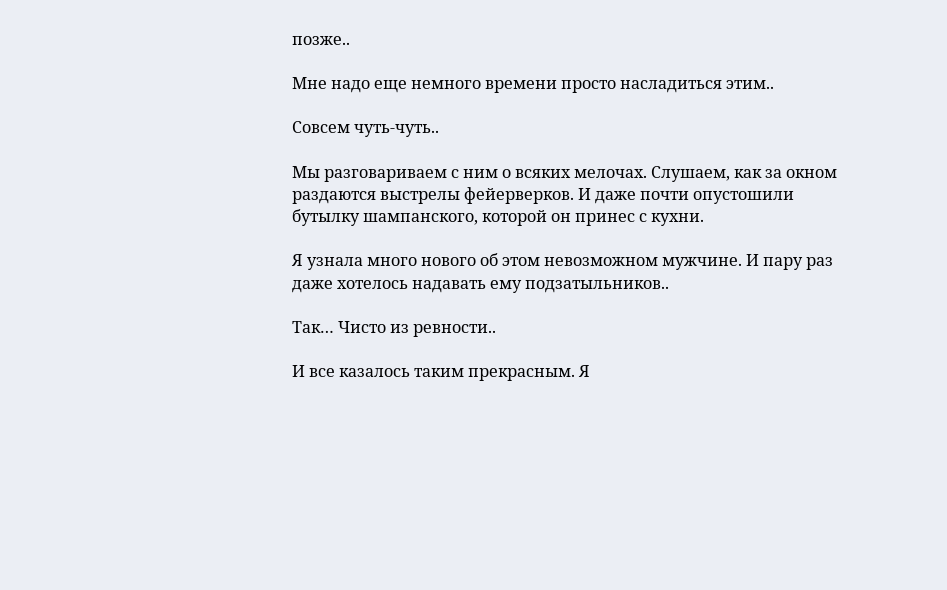позже..

Мне надо еще немного времени просто насладиться этим..

Совсем чуть-чуть..

Мы разговариваем с ним о всяких мелочах. Слушаем, как за окном раздаются выстрелы фейерверков. И даже почти опустошили бутылку шампанского, которой он принес с кухни.

Я узнала много нового об этом невозможном мужчине. И пару раз даже хотелось надавать ему подзатыльников..

Так… Чисто из ревности..

И все казалось таким прекрасным. Я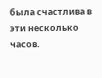была счастлива в эти несколько часов.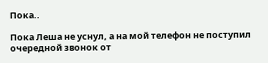Пока..

Пока Леша не уснул, а на мой телефон не поступил очередной звонок от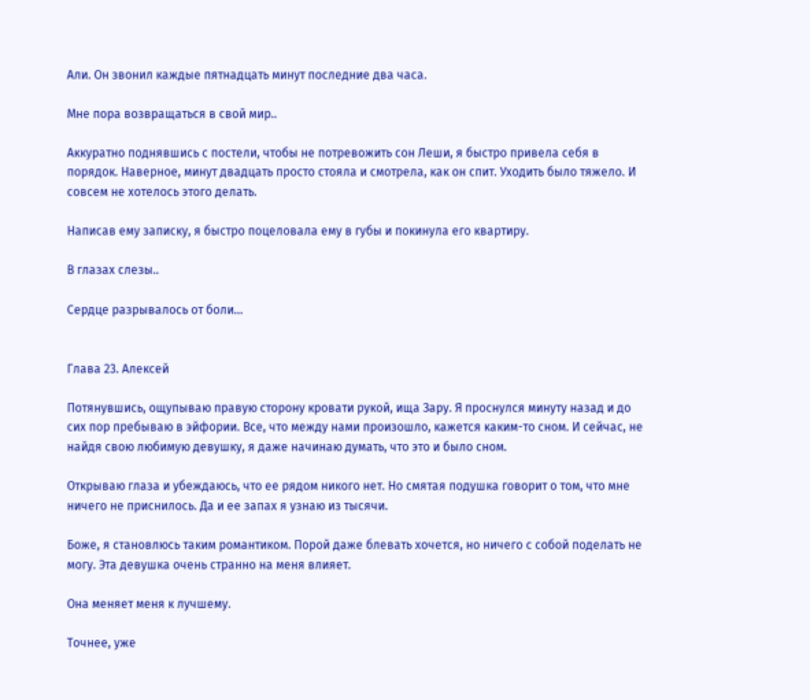Али. Он звонил каждые пятнадцать минут последние два часа.

Мне пора возвращаться в свой мир..

Аккуратно поднявшись с постели, чтобы не потревожить сон Леши, я быстро привела себя в порядок. Наверное, минут двадцать просто стояла и смотрела, как он спит. Уходить было тяжело. И совсем не хотелось этого делать.

Написав ему записку, я быстро поцеловала ему в губы и покинула его квартиру.

В глазах слезы..

Сердце разрывалось от боли…


Глава 23. Алексей

Потянувшись, ощупываю правую сторону кровати рукой, ища Зару. Я проснулся минуту назад и до сих пор пребываю в эйфории. Все, что между нами произошло, кажется каким-то сном. И сейчас, не найдя свою любимую девушку, я даже начинаю думать, что это и было сном.

Открываю глаза и убеждаюсь, что ее рядом никого нет. Но смятая подушка говорит о том, что мне ничего не приснилось. Да и ее запах я узнаю из тысячи.

Боже, я становлюсь таким романтиком. Порой даже блевать хочется, но ничего с собой поделать не могу. Эта девушка очень странно на меня влияет.

Она меняет меня к лучшему.

Точнее, уже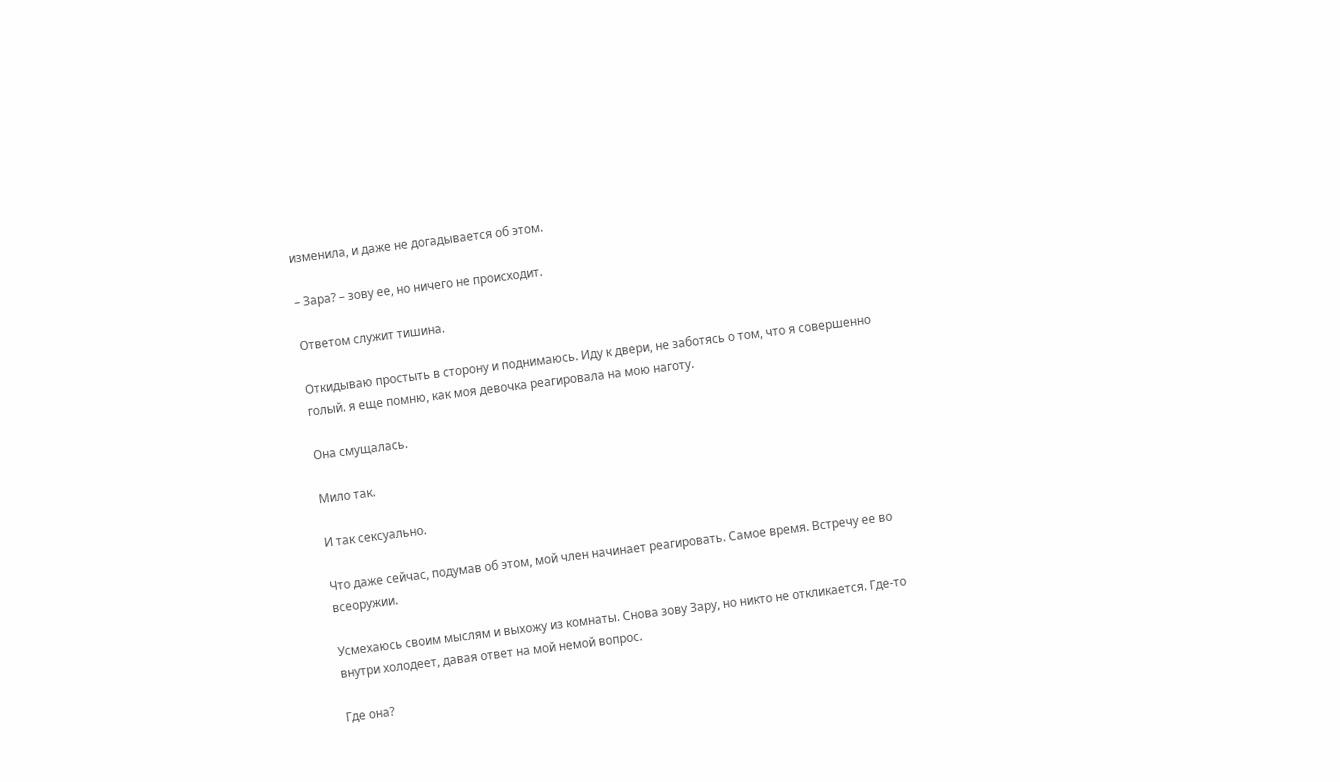изменила, и даже не догадывается об этом.

– Зара? – зову ее, но ничего не происходит.

Ответом служит тишина.

Откидываю простыть в сторону и поднимаюсь. Иду к двери, не заботясь о том, что я совершенно голый. я еще помню, как моя девочка реагировала на мою наготу.

Она смущалась.

Мило так.

И так сексуально.

Что даже сейчас, подумав об этом, мой член начинает реагировать. Самое время. Встречу ее во всеоружии.

Усмехаюсь своим мыслям и выхожу из комнаты. Снова зову Зару, но никто не откликается. Где-то внутри холодеет, давая ответ на мой немой вопрос.

Где она?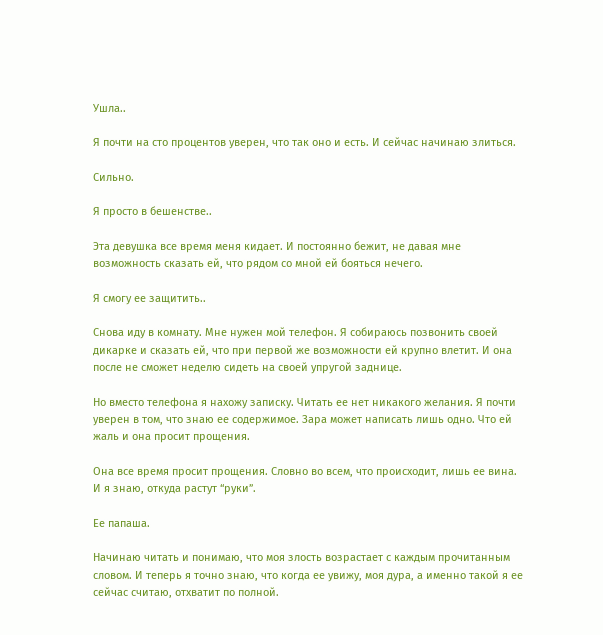Ушла..

Я почти на сто процентов уверен, что так оно и есть. И сейчас начинаю злиться.

Сильно.

Я просто в бешенстве..

Эта девушка все время меня кидает. И постоянно бежит, не давая мне возможность сказать ей, что рядом со мной ей бояться нечего.

Я смогу ее защитить..

Снова иду в комнату. Мне нужен мой телефон. Я собираюсь позвонить своей дикарке и сказать ей, что при первой же возможности ей крупно влетит. И она после не сможет неделю сидеть на своей упругой заднице.

Но вместо телефона я нахожу записку. Читать ее нет никакого желания. Я почти уверен в том, что знаю ее содержимое. Зара может написать лишь одно. Что ей жаль и она просит прощения.

Она все время просит прощения. Словно во всем, что происходит, лишь ее вина. И я знаю, откуда растут “руки”.

Ее папаша.

Начинаю читать и понимаю, что моя злость возрастает с каждым прочитанным словом. И теперь я точно знаю, что когда ее увижу, моя дура, а именно такой я ее сейчас считаю, отхватит по полной.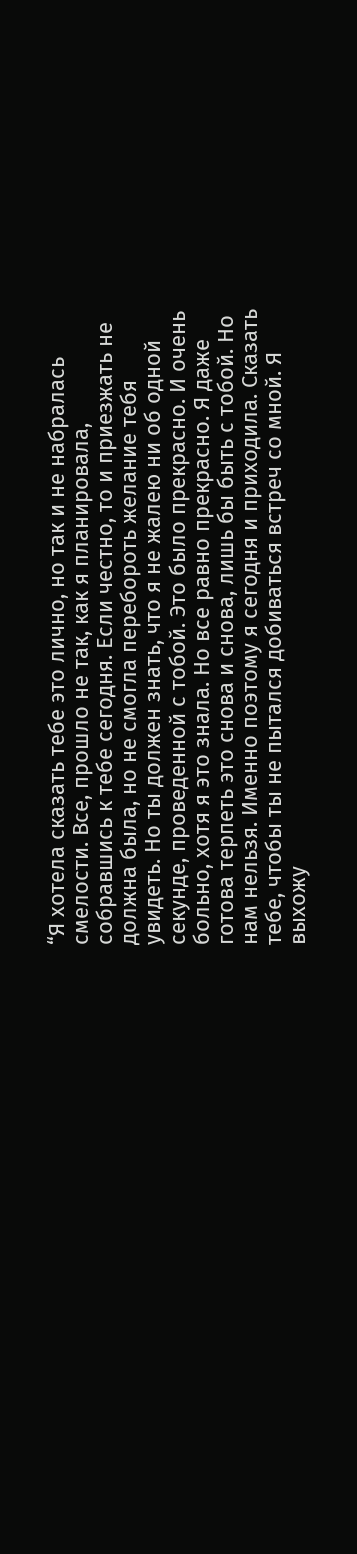“Я хотела сказать тебе это лично, но так и не набралась смелости. Все, прошло не так, как я планировала, собравшись к тебе сегодня. Если честно, то и приезжать не должна была, но не смогла перебороть желание тебя увидеть. Но ты должен знать, что я не жалею ни об одной секунде, проведенной с тобой. Это было прекрасно. И очень больно, хотя я это знала. Но все равно прекрасно. Я даже готова терпеть это снова и снова, лишь бы быть с тобой. Но нам нельзя. Именно поэтому я сегодня и приходила. Сказать тебе, чтобы ты не пытался добиваться встреч со мной. Я выхожу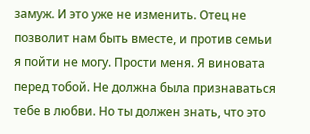замуж. И это уже не изменить. Отец не позволит нам быть вместе, и против семьи я пойти не могу. Прости меня. Я виновата перед тобой. Не должна была признаваться тебе в любви. Но ты должен знать, что это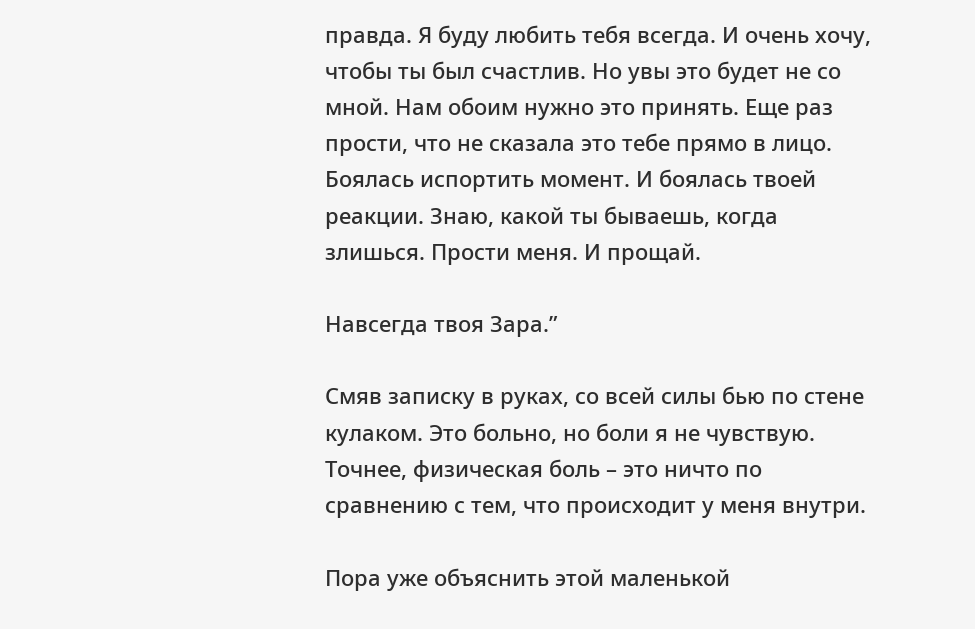правда. Я буду любить тебя всегда. И очень хочу, чтобы ты был счастлив. Но увы это будет не со мной. Нам обоим нужно это принять. Еще раз прости, что не сказала это тебе прямо в лицо. Боялась испортить момент. И боялась твоей реакции. Знаю, какой ты бываешь, когда злишься. Прости меня. И прощай.

Навсегда твоя Зара.”

Смяв записку в руках, со всей силы бью по стене кулаком. Это больно, но боли я не чувствую. Точнее, физическая боль – это ничто по сравнению с тем, что происходит у меня внутри.

Пора уже объяснить этой маленькой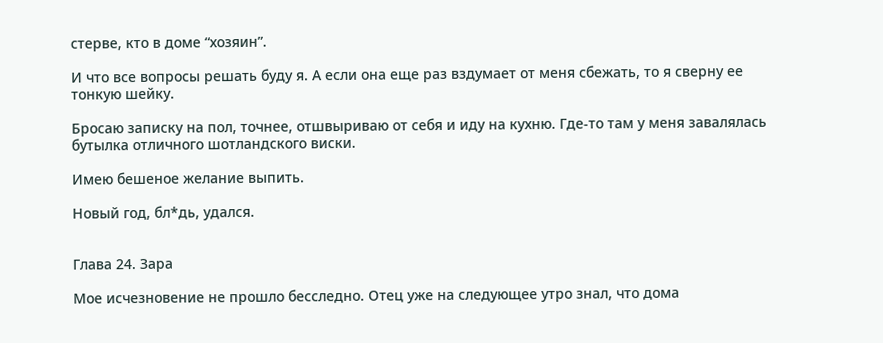стерве, кто в доме “хозяин”.

И что все вопросы решать буду я. А если она еще раз вздумает от меня сбежать, то я сверну ее тонкую шейку.

Бросаю записку на пол, точнее, отшвыриваю от себя и иду на кухню. Где-то там у меня завалялась бутылка отличного шотландского виски.

Имею бешеное желание выпить.

Новый год, бл*дь, удался.


Глава 24. Зара

Мое исчезновение не прошло бесследно. Отец уже на следующее утро знал, что дома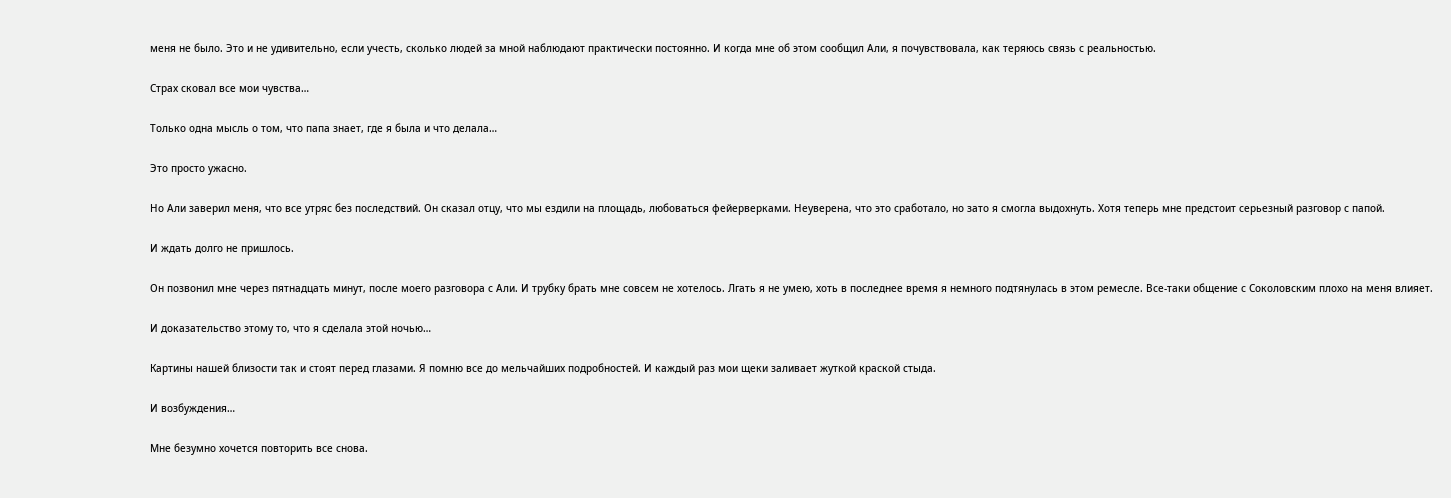меня не было. Это и не удивительно, если учесть, сколько людей за мной наблюдают практически постоянно. И когда мне об этом сообщил Али, я почувствовала, как теряюсь связь с реальностью.

Страх сковал все мои чувства…

Только одна мысль о том, что папа знает, где я была и что делала…

Это просто ужасно.

Но Али заверил меня, что все утряс без последствий. Он сказал отцу, что мы ездили на площадь, любоваться фейерверками. Неуверена, что это сработало, но зато я смогла выдохнуть. Хотя теперь мне предстоит серьезный разговор с папой.

И ждать долго не пришлось.

Он позвонил мне через пятнадцать минут, после моего разговора с Али. И трубку брать мне совсем не хотелось. Лгать я не умею, хоть в последнее время я немного подтянулась в этом ремесле. Все-таки общение с Соколовским плохо на меня влияет.

И доказательство этому то, что я сделала этой ночью…

Картины нашей близости так и стоят перед глазами. Я помню все до мельчайших подробностей. И каждый раз мои щеки заливает жуткой краской стыда.

И возбуждения…

Мне безумно хочется повторить все снова.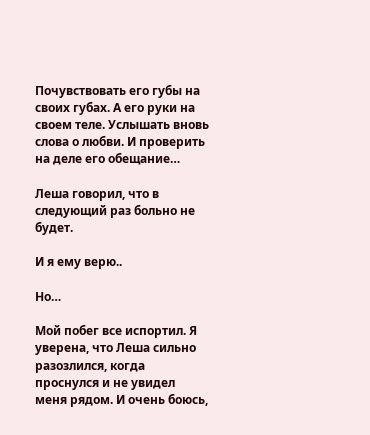Почувствовать его губы на своих губах. А его руки на своем теле. Услышать вновь слова о любви. И проверить на деле его обещание…

Леша говорил, что в следующий раз больно не будет.

И я ему верю..

Но…

Мой побег все испортил. Я уверена, что Леша сильно разозлился, когда проснулся и не увидел меня рядом. И очень боюсь,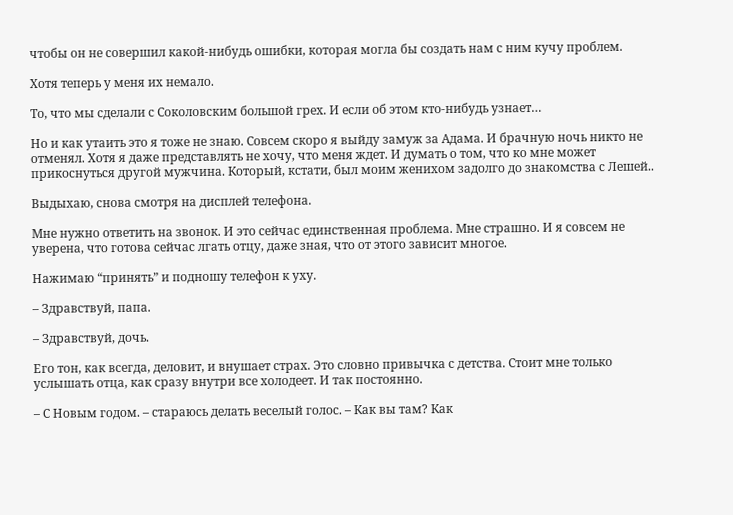чтобы он не совершил какой-нибудь ошибки, которая могла бы создать нам с ним кучу проблем.

Хотя теперь у меня их немало.

То, что мы сделали с Соколовским большой грех. И если об этом кто-нибудь узнает…

Но и как утаить это я тоже не знаю. Совсем скоро я выйду замуж за Адама. И брачную ночь никто не отменял. Хотя я даже представлять не хочу, что меня ждет. И думать о том, что ко мне может прикоснуться другой мужчина. Который, кстати, был моим женихом задолго до знакомства с Лешей..

Выдыхаю, снова смотря на дисплей телефона.

Мне нужно ответить на звонок. И это сейчас единственная проблема. Мне страшно. И я совсем не уверена, что готова сейчас лгать отцу, даже зная, что от этого зависит многое.

Нажимаю “принять” и подношу телефон к уху.

– Здравствуй, папа.

– Здравствуй, дочь.

Его тон, как всегда, деловит, и внушает страх. Это словно привычка с детства. Стоит мне только услышать отца, как сразу внутри все холодеет. И так постоянно.

– С Новым годом. – стараюсь делать веселый голос. – Как вы там? Как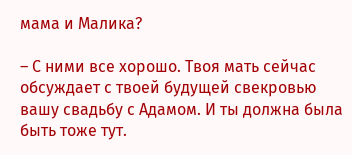мама и Малика?

– С ними все хорошо. Твоя мать сейчас обсуждает с твоей будущей свекровью вашу свадьбу с Адамом. И ты должна была быть тоже тут.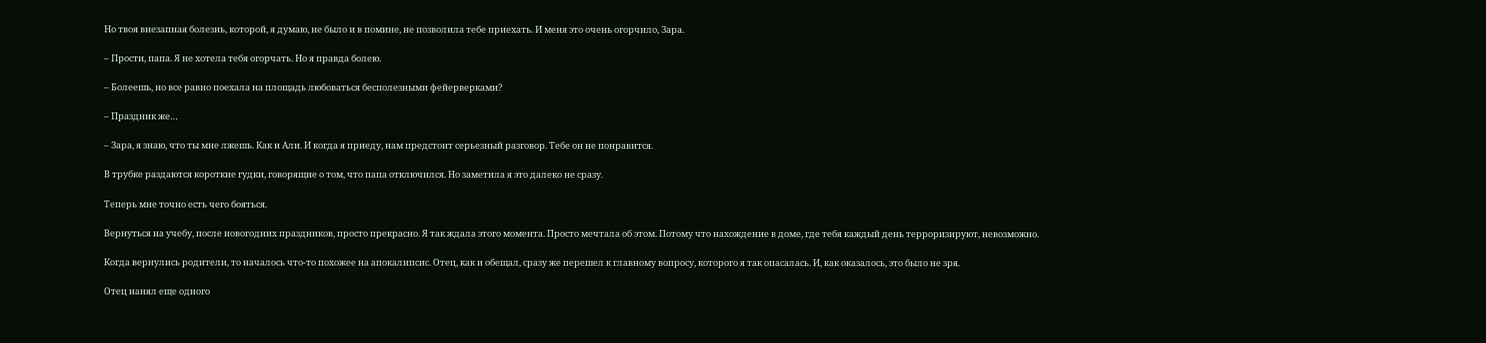Но твоя внезапная болезнь, которой, я думаю, не было и в помине, не позволила тебе приехать. И меня это очень огорчило, Зара.

– Прости, папа. Я не хотела тебя огорчать. Но я правда болею.

– Болеешь, но все равно поехала на площадь любоваться бесполезными фейерверками?

– Праздник же…

– Зара, я знаю, что ты мне лжешь. Как и Али. И когда я приеду, нам предстоит серьезный разговор. Тебе он не понравится.

В трубке раздаются короткие гудки, говорящие о том, что папа отключился. Но заметила я это далеко не сразу.

Теперь мне точно есть чего бояться.

Вернуться на учебу, после новогодних праздников, просто прекрасно. Я так ждала этого момента. Просто мечтала об этом. Потому что нахождение в доме, где тебя каждый день терроризируют, невозможно.

Когда вернулись родители, то началось что-то похожее на апокалипсис. Отец, как и обещал, сразу же перешел к главному вопросу, которого я так опасалась. И, как оказалось, это было не зря.

Отец нанял еще одного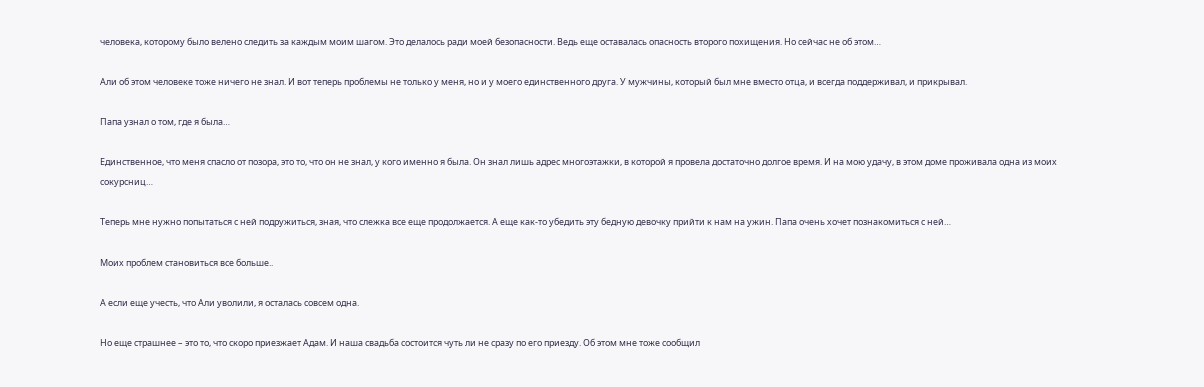человека, которому было велено следить за каждым моим шагом. Это делалось ради моей безопасности. Ведь еще оставалась опасность второго похищения. Но сейчас не об этом…

Али об этом человеке тоже ничего не знал. И вот теперь проблемы не только у меня, но и у моего единственного друга. У мужчины, который был мне вместо отца, и всегда поддерживал, и прикрывал.

Папа узнал о том, где я была…

Единственное, что меня спасло от позора, это то, что он не знал, у кого именно я была. Он знал лишь адрес многоэтажки, в которой я провела достаточно долгое время. И на мою удачу, в этом доме проживала одна из моих сокурсниц…

Теперь мне нужно попытаться с ней подружиться, зная, что слежка все еще продолжается. А еще как-то убедить эту бедную девочку прийти к нам на ужин. Папа очень хочет познакомиться с ней…

Моих проблем становиться все больше..

А если еще учесть, что Али уволили, я осталась совсем одна.

Но еще страшнее – это то, что скоро приезжает Адам. И наша свадьба состоится чуть ли не сразу по его приезду. Об этом мне тоже сообщил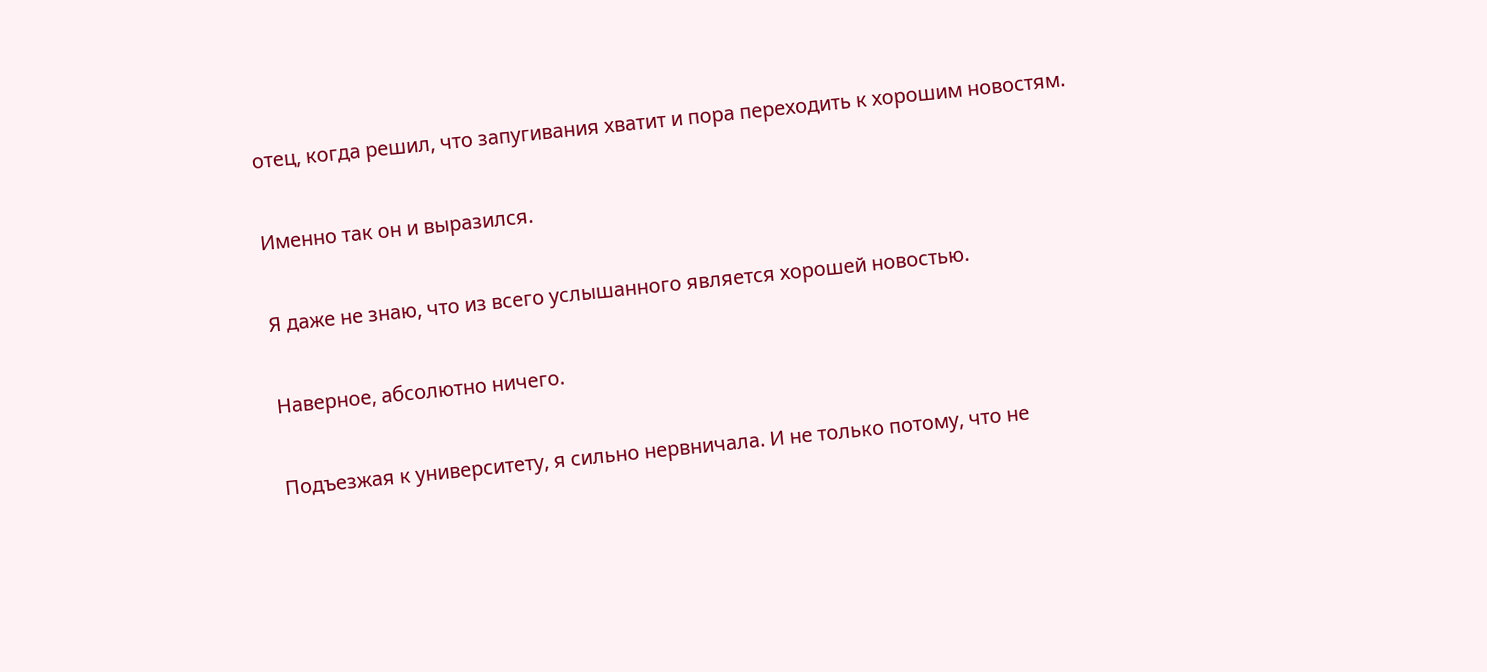отец, когда решил, что запугивания хватит и пора переходить к хорошим новостям.

Именно так он и выразился.

Я даже не знаю, что из всего услышанного является хорошей новостью.

Наверное, абсолютно ничего.

Подъезжая к университету, я сильно нервничала. И не только потому, что не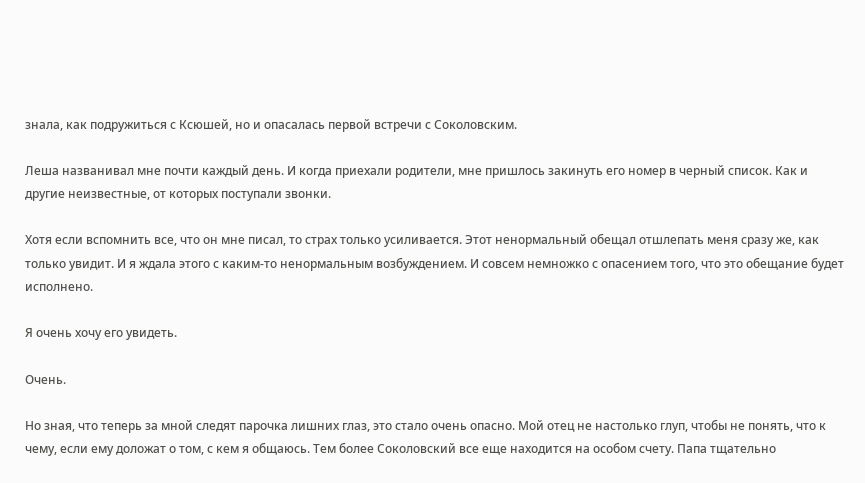знала, как подружиться с Ксюшей, но и опасалась первой встречи с Соколовским.

Леша названивал мне почти каждый день. И когда приехали родители, мне пришлось закинуть его номер в черный список. Как и другие неизвестные, от которых поступали звонки.

Хотя если вспомнить все, что он мне писал, то страх только усиливается. Этот ненормальный обещал отшлепать меня сразу же, как только увидит. И я ждала этого с каким-то ненормальным возбуждением. И совсем немножко с опасением того, что это обещание будет исполнено.

Я очень хочу его увидеть.

Очень.

Но зная, что теперь за мной следят парочка лишних глаз, это стало очень опасно. Мой отец не настолько глуп, чтобы не понять, что к чему, если ему доложат о том, с кем я общаюсь. Тем более Соколовский все еще находится на особом счету. Папа тщательно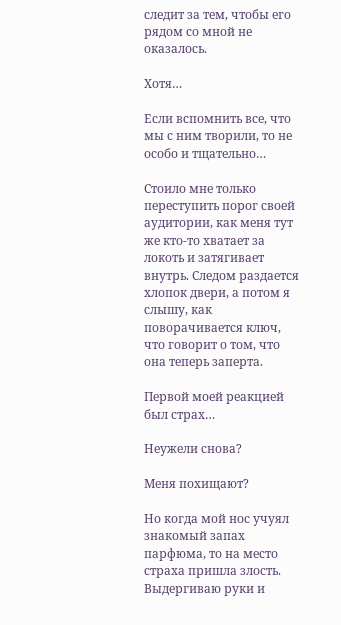следит за тем, чтобы его рядом со мной не оказалось.

Хотя…

Если вспомнить все, что мы с ним творили, то не особо и тщательно…

Стоило мне только переступить порог своей аудитории, как меня тут же кто-то хватает за локоть и затягивает внутрь. Следом раздается хлопок двери, а потом я слышу, как поворачивается ключ, что говорит о том, что она теперь заперта.

Первой моей реакцией был страх…

Неужели снова?

Меня похищают?

Но когда мой нос учуял знакомый запах парфюма, то на место страха пришла злость. Выдергиваю руки и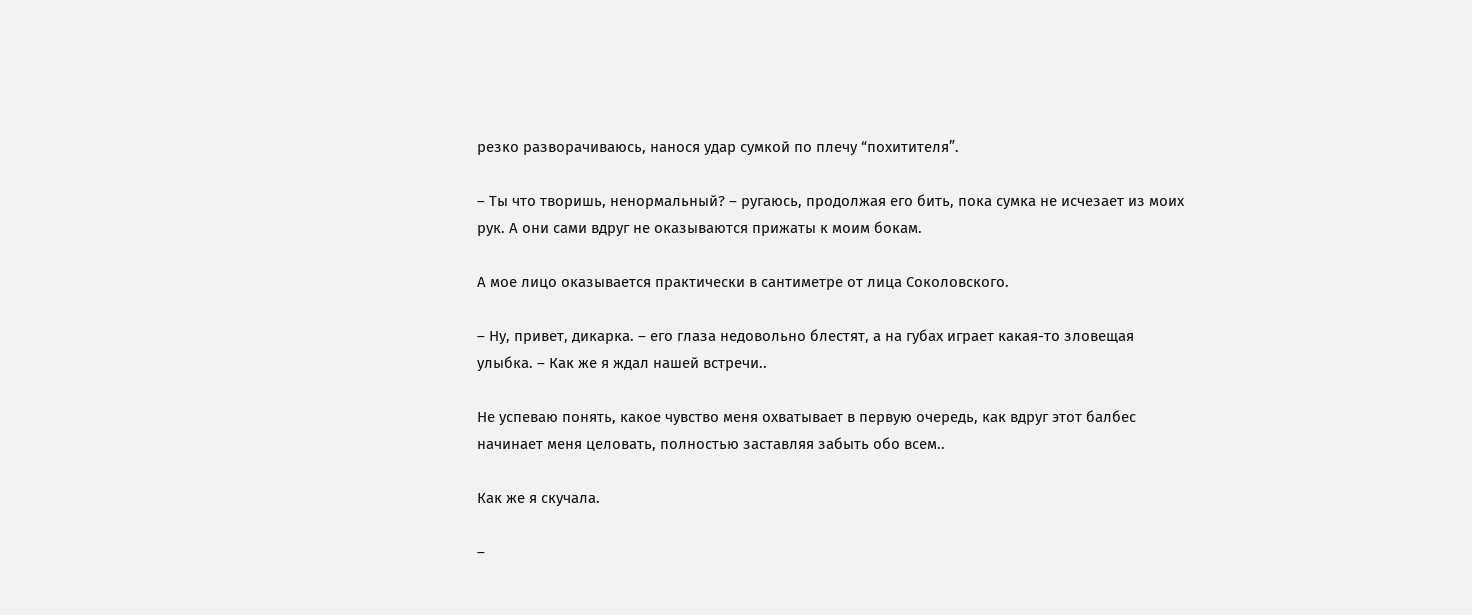резко разворачиваюсь, нанося удар сумкой по плечу “похитителя”.

– Ты что творишь, ненормальный? – ругаюсь, продолжая его бить, пока сумка не исчезает из моих рук. А они сами вдруг не оказываются прижаты к моим бокам.

А мое лицо оказывается практически в сантиметре от лица Соколовского.

– Ну, привет, дикарка. – его глаза недовольно блестят, а на губах играет какая-то зловещая улыбка. – Как же я ждал нашей встречи..

Не успеваю понять, какое чувство меня охватывает в первую очередь, как вдруг этот балбес начинает меня целовать, полностью заставляя забыть обо всем..

Как же я скучала.

–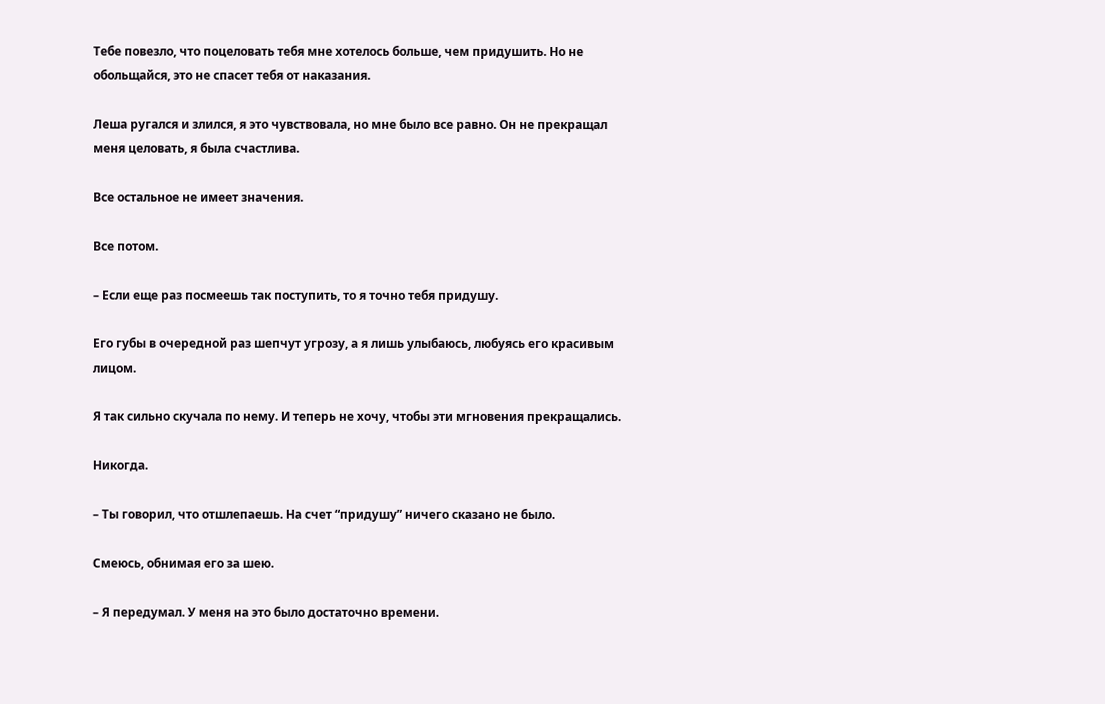Тебе повезло, что поцеловать тебя мне хотелось больше, чем придушить. Но не обольщайся, это не спасет тебя от наказания.

Леша ругался и злился, я это чувствовала, но мне было все равно. Он не прекращал меня целовать, я была счастлива.

Все остальное не имеет значения.

Все потом.

– Если еще раз посмеешь так поступить, то я точно тебя придушу.

Его губы в очередной раз шепчут угрозу, а я лишь улыбаюсь, любуясь его красивым лицом.

Я так сильно скучала по нему. И теперь не хочу, чтобы эти мгновения прекращались.

Никогда.

– Ты говорил, что отшлепаешь. На счет “придушу” ничего сказано не было.

Смеюсь, обнимая его за шею.

– Я передумал. У меня на это было достаточно времени.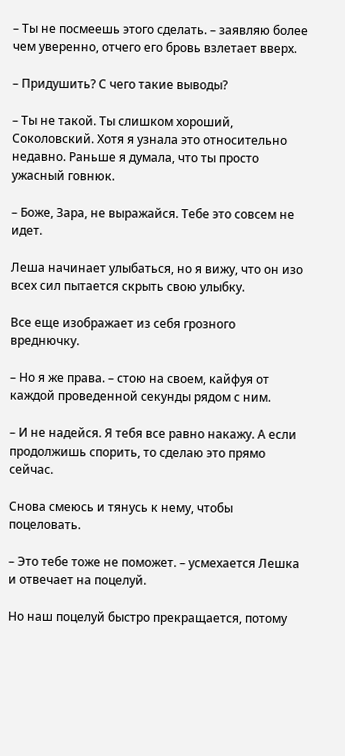– Ты не посмеешь этого сделать. – заявляю более чем уверенно, отчего его бровь взлетает вверх.

– Придушить? С чего такие выводы?

– Ты не такой. Ты слишком хороший, Соколовский. Хотя я узнала это относительно недавно. Раньше я думала, что ты просто ужасный говнюк.

– Боже, Зара, не выражайся. Тебе это совсем не идет.

Леша начинает улыбаться, но я вижу, что он изо всех сил пытается скрыть свою улыбку.

Все еще изображает из себя грозного вреднючку.

– Но я же права. – стою на своем, кайфуя от каждой проведенной секунды рядом с ним.

– И не надейся. Я тебя все равно накажу. А если продолжишь спорить, то сделаю это прямо сейчас.

Снова смеюсь и тянусь к нему, чтобы поцеловать.

– Это тебе тоже не поможет. – усмехается Лешка и отвечает на поцелуй.

Но наш поцелуй быстро прекращается, потому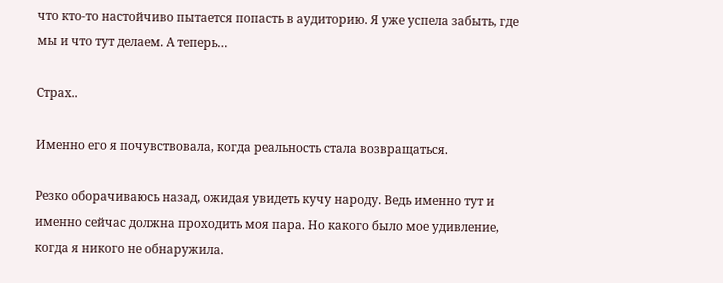что кто-то настойчиво пытается попасть в аудиторию. Я уже успела забыть, где мы и что тут делаем. А теперь…

Страх..

Именно его я почувствовала, когда реальность стала возвращаться.

Резко оборачиваюсь назад, ожидая увидеть кучу народу. Ведь именно тут и именно сейчас должна проходить моя пара. Но какого было мое удивление, когда я никого не обнаружила.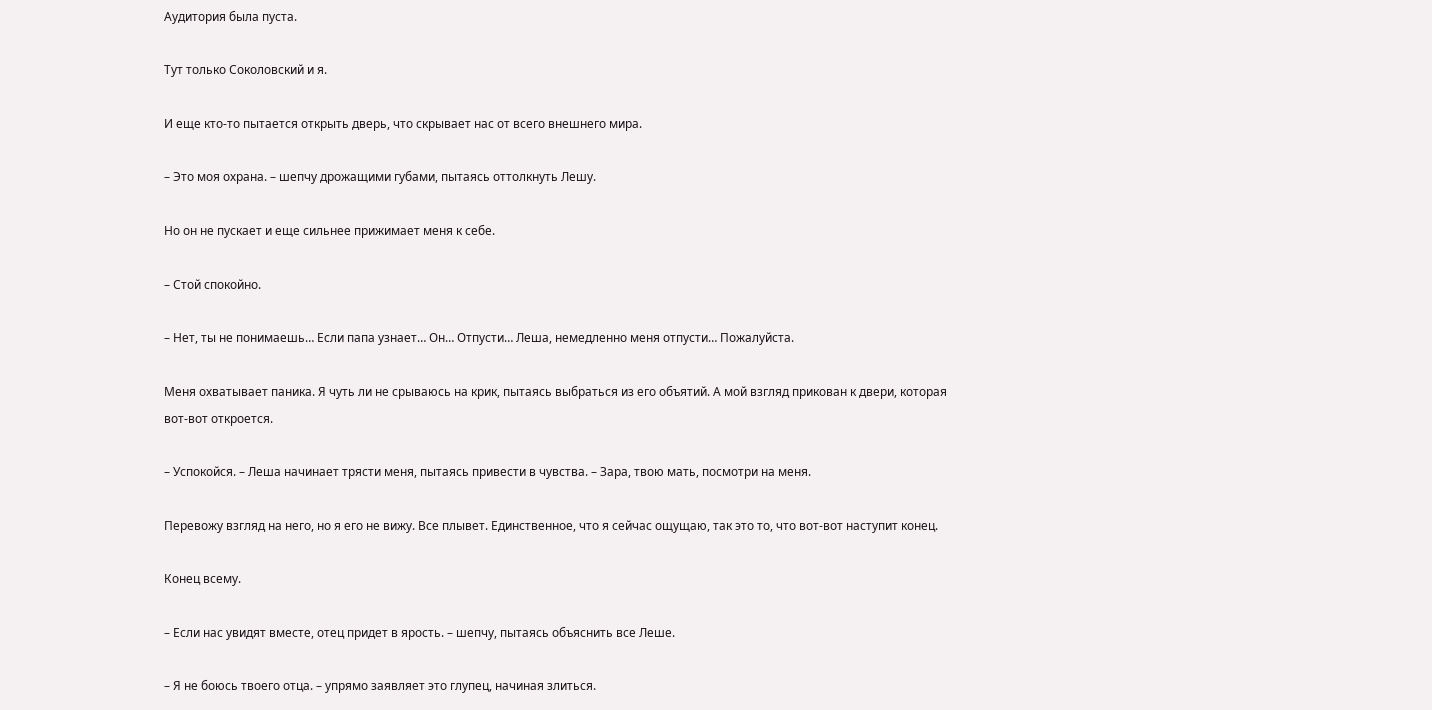Аудитория была пуста.

Тут только Соколовский и я.

И еще кто-то пытается открыть дверь, что скрывает нас от всего внешнего мира.

– Это моя охрана. – шепчу дрожащими губами, пытаясь оттолкнуть Лешу.

Но он не пускает и еще сильнее прижимает меня к себе.

– Стой спокойно.

– Нет, ты не понимаешь… Если папа узнает… Он… Отпусти… Леша, немедленно меня отпусти… Пожалуйста.

Меня охватывает паника. Я чуть ли не срываюсь на крик, пытаясь выбраться из его объятий. А мой взгляд прикован к двери, которая вот-вот откроется.

– Успокойся. – Леша начинает трясти меня, пытаясь привести в чувства. – Зара, твою мать, посмотри на меня.

Перевожу взгляд на него, но я его не вижу. Все плывет. Единственное, что я сейчас ощущаю, так это то, что вот-вот наступит конец.

Конец всему.

– Если нас увидят вместе, отец придет в ярость. – шепчу, пытаясь объяснить все Леше.

– Я не боюсь твоего отца. – упрямо заявляет это глупец, начиная злиться.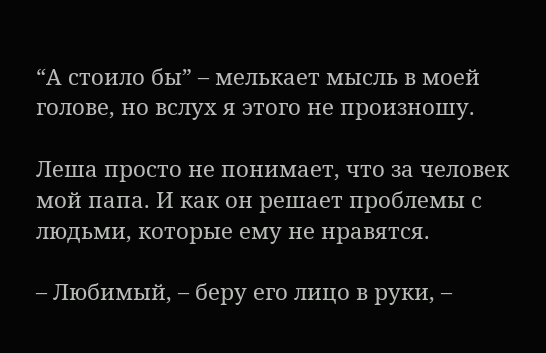“А стоило бы” – мелькает мысль в моей голове, но вслух я этого не произношу.

Леша просто не понимает, что за человек мой папа. И как он решает проблемы с людьми, которые ему не нравятся.

– Любимый, – беру его лицо в руки, –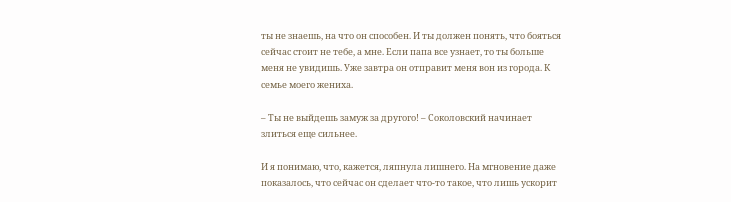ты не знаешь, на что он способен. И ты должен понять, что бояться сейчас стоит не тебе, а мне. Если папа все узнает, то ты больше меня не увидишь. Уже завтра он отправит меня вон из города. К семье моего жениха.

– Ты не выйдешь замуж за другого! – Соколовский начинает злиться еще сильнее.

И я понимаю, что, кажется, ляпнула лишнего. На мгновение даже показалось, что сейчас он сделает что-то такое, что лишь ускорит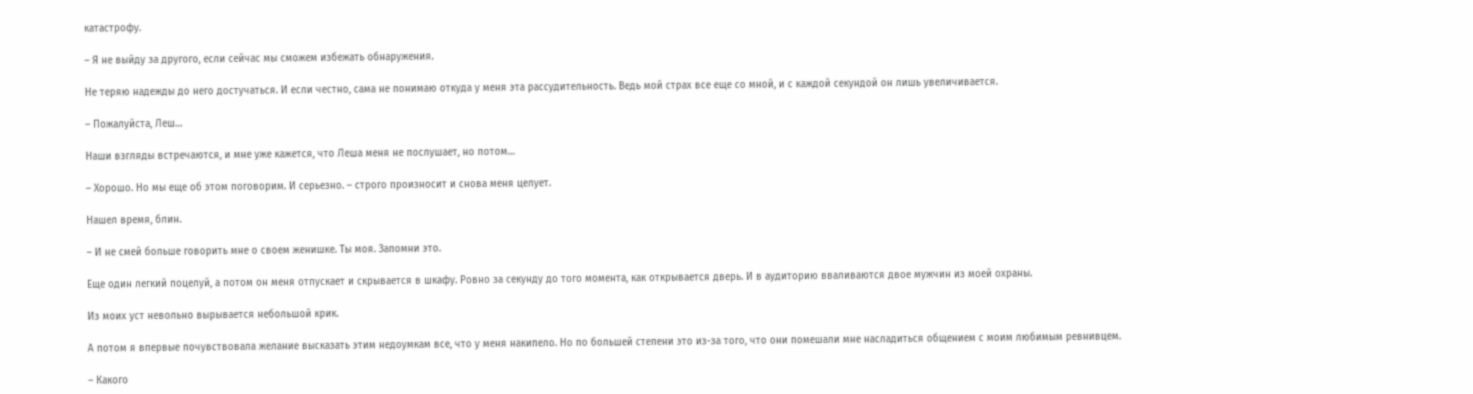катастрофу.

– Я не выйду за другого, если сейчас мы сможем избежать обнаружения.

Не теряю надежды до него достучаться. И если честно, сама не понимаю откуда у меня эта рассудительность. Ведь мой страх все еще со мной, и с каждой секундой он лишь увеличивается.

– Пожалуйста, Леш…

Наши взгляды встречаются, и мне уже кажется, что Леша меня не послушает, но потом…

– Хорошо. Но мы еще об этом поговорим. И серьезно. – строго произносит и снова меня целует.

Нашел время, блин.

– И не смей больше говорить мне о своем женишке. Ты моя. Запомни это.

Еще один легкий поцелуй, а потом он меня отпускает и скрывается в шкафу. Ровно за секунду до того момента, как открывается дверь. И в аудиторию вваливаются двое мужчин из моей охраны.

Из моих уст невольно вырывается небольшой крик.

А потом я впервые почувствовала желание высказать этим недоумкам все, что у меня накипело. Но по большей степени это из-за того, что они помешали мне насладиться общением с моим любимым ревнивцем.

– Какого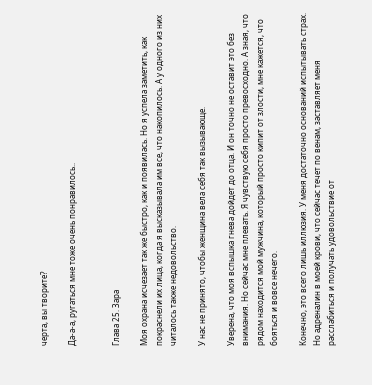черта, вы творите?

Да-а-а, ругаться мне тоже очень понравилось..


Глава 25. Зара

Моя охрана исчезает так же быстро, как и появилась. Но я успела заметить, как покраснели их лица, когда я высказывала им все, что накопилось. А у одного из них читалось также недовольство.

У нас не принято, чтобы женщина вела себя так вызывающе.

Уверена, что моя вспышка гнева дойдет до отца. И он точно не оставит это без внимания. Но сейчас мне плевать. Я чувствую себя просто превосходно. А зная, что рядом находится мой мужчина, который просто кипит от злости, мне кажется, что бояться и вовсе нечего.

Конечно, это всего лишь иллюзия. У меня достаточно оснований испытывать страх. Но адреналин в моей крови, что сейчас течет по венам, заставляет меня расслабиться и получать удовольствие от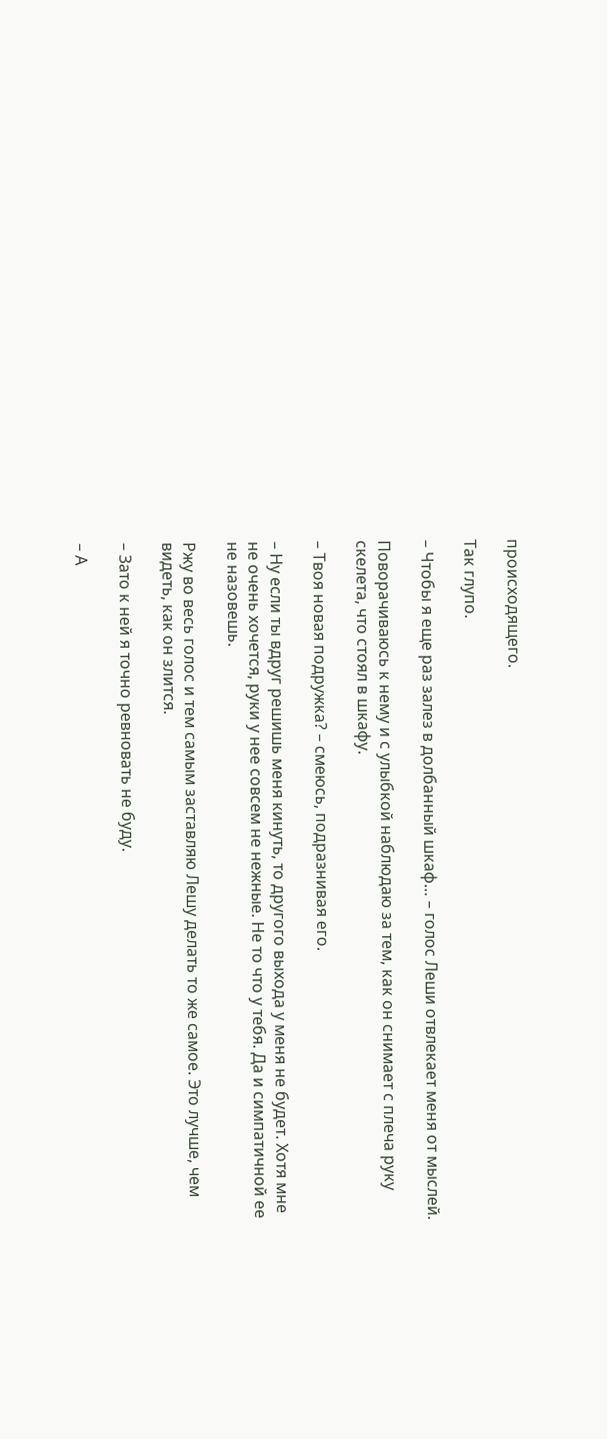происходящего.

Так глупо.

– Чтобы я еще раз залез в долбанный шкаф… – голос Леши отвлекает меня от мыслей.

Поворачиваюсь к нему и с улыбкой наблюдаю за тем, как он снимает с плеча руку скелета, что стоял в шкафу.

– Твоя новая подружка? – смеюсь, подразнивая его.

– Ну если ты вдруг решишь меня кинуть, то другого выхода у меня не будет. Хотя мне не очень хочется, руки у нее совсем не нежные. Не то что у тебя. Да и симпатичной ее не назовешь.

Ржу во весь голос и тем самым заставляю Лешу делать то же самое. Это лучше, чем видеть, как он злится.

– Зато к ней я точно ревновать не буду.

– А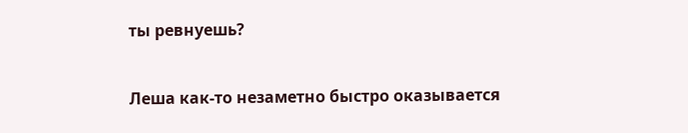ты ревнуешь?

Леша как-то незаметно быстро оказывается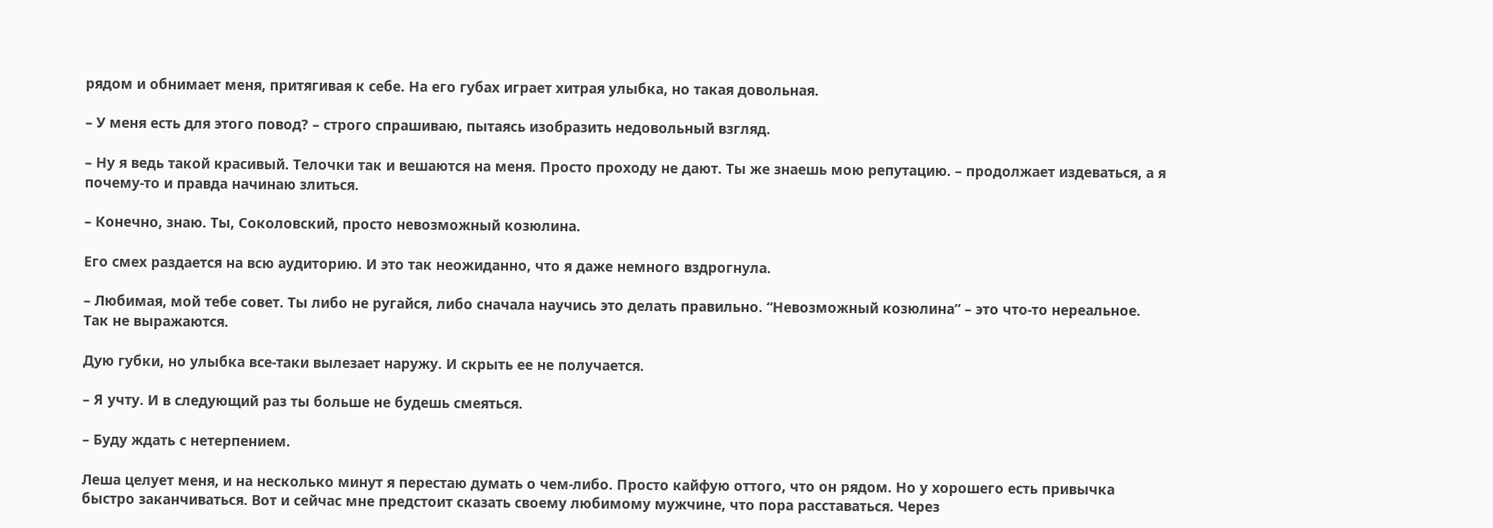рядом и обнимает меня, притягивая к себе. На его губах играет хитрая улыбка, но такая довольная.

– У меня есть для этого повод? – строго спрашиваю, пытаясь изобразить недовольный взгляд.

– Ну я ведь такой красивый. Телочки так и вешаются на меня. Просто проходу не дают. Ты же знаешь мою репутацию. – продолжает издеваться, а я почему-то и правда начинаю злиться.

– Конечно, знаю. Ты, Соколовский, просто невозможный козюлина.

Его смех раздается на всю аудиторию. И это так неожиданно, что я даже немного вздрогнула.

– Любимая, мой тебе совет. Ты либо не ругайся, либо сначала научись это делать правильно. “Невозможный козюлина” – это что-то нереальное. Так не выражаются.

Дую губки, но улыбка все-таки вылезает наружу. И скрыть ее не получается.

– Я учту. И в следующий раз ты больше не будешь смеяться.

– Буду ждать с нетерпением.

Леша целует меня, и на несколько минут я перестаю думать о чем-либо. Просто кайфую оттого, что он рядом. Но у хорошего есть привычка быстро заканчиваться. Вот и сейчас мне предстоит сказать своему любимому мужчине, что пора расставаться. Через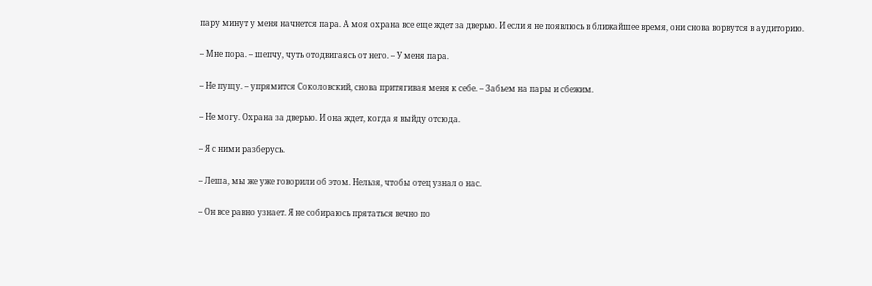пару минут у меня начнется пара. А моя охрана все еще ждет за дверью. И если я не появлюсь в ближайшее время, они снова ворвутся в аудиторию.

– Мне пора. – шепчу, чуть отодвигаясь от него. – У меня пара.

– Не пущу. – упрямится Соколовский, снова притягивая меня к себе. – Забьем на пары и сбежим.

– Не могу. Охрана за дверью. И она ждет, когда я выйду отсюда.

– Я с ними разберусь.

– Леша, мы же уже говорили об этом. Нельзя, чтобы отец узнал о нас.

– Он все равно узнает. Я не собираюсь прятаться вечно по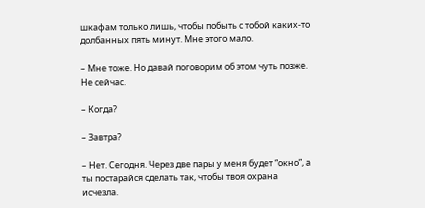шкафам только лишь, чтобы побыть с тобой каких-то долбанных пять минут. Мне этого мало.

– Мне тоже. Но давай поговорим об этом чуть позже. Не сейчас.

– Когда?

– Завтра?

– Нет. Сегодня. Через две пары у меня будет “окно”, а ты постарайся сделать так, чтобы твоя охрана исчезла.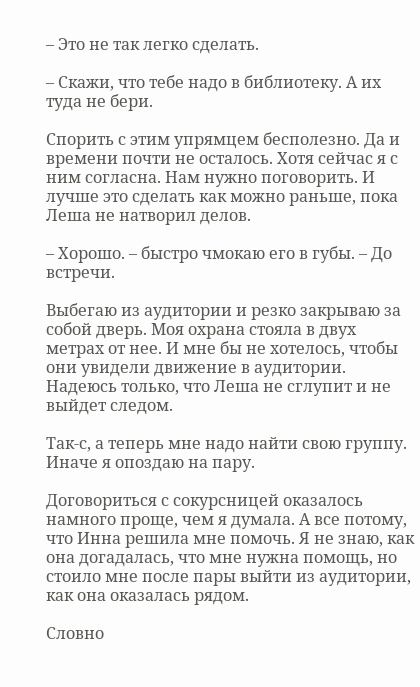– Это не так легко сделать.

– Скажи, что тебе надо в библиотеку. А их туда не бери.

Спорить с этим упрямцем бесполезно. Да и времени почти не осталось. Хотя сейчас я с ним согласна. Нам нужно поговорить. И лучше это сделать как можно раньше, пока Леша не натворил делов.

– Хорошо. – быстро чмокаю его в губы. – До встречи.

Выбегаю из аудитории и резко закрываю за собой дверь. Моя охрана стояла в двух метрах от нее. И мне бы не хотелось, чтобы они увидели движение в аудитории. Надеюсь только, что Леша не сглупит и не выйдет следом.

Так-с, а теперь мне надо найти свою группу. Иначе я опоздаю на пару.

Договориться с сокурсницей оказалось намного проще, чем я думала. А все потому, что Инна решила мне помочь. Я не знаю, как она догадалась, что мне нужна помощь, но стоило мне после пары выйти из аудитории, как она оказалась рядом.

Словно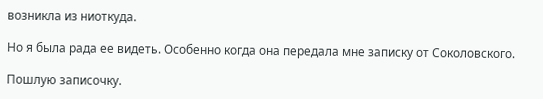возникла из ниоткуда.

Но я была рада ее видеть. Особенно когда она передала мне записку от Соколовского.

Пошлую записочку.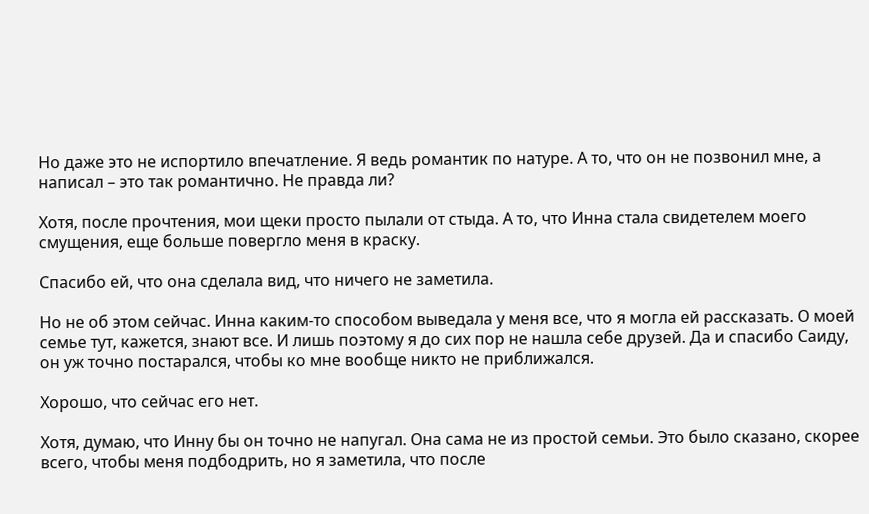Но даже это не испортило впечатление. Я ведь романтик по натуре. А то, что он не позвонил мне, а написал – это так романтично. Не правда ли?

Хотя, после прочтения, мои щеки просто пылали от стыда. А то, что Инна стала свидетелем моего смущения, еще больше повергло меня в краску.

Спасибо ей, что она сделала вид, что ничего не заметила.

Но не об этом сейчас. Инна каким-то способом выведала у меня все, что я могла ей рассказать. О моей семье тут, кажется, знают все. И лишь поэтому я до сих пор не нашла себе друзей. Да и спасибо Саиду, он уж точно постарался, чтобы ко мне вообще никто не приближался.

Хорошо, что сейчас его нет.

Хотя, думаю, что Инну бы он точно не напугал. Она сама не из простой семьи. Это было сказано, скорее всего, чтобы меня подбодрить, но я заметила, что после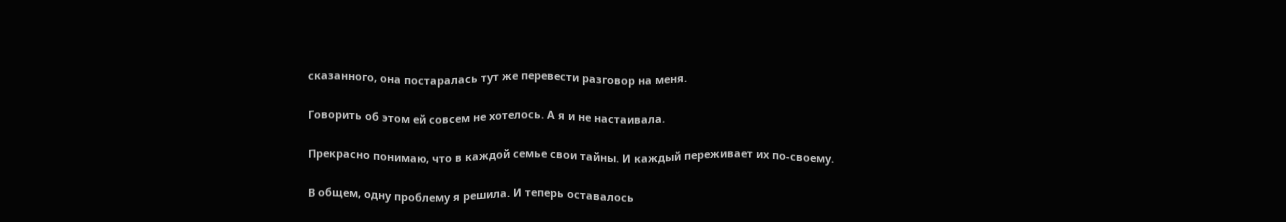сказанного, она постаралась тут же перевести разговор на меня.

Говорить об этом ей совсем не хотелось. А я и не настаивала.

Прекрасно понимаю, что в каждой семье свои тайны. И каждый переживает их по-своему.

В общем, одну проблему я решила. И теперь оставалось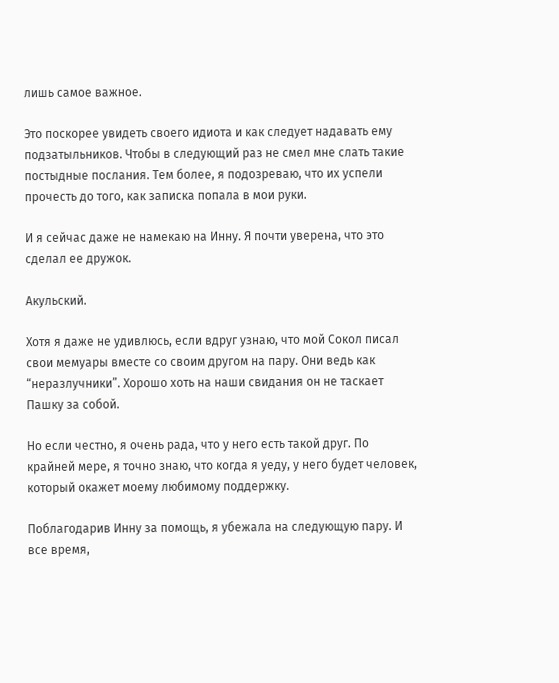лишь самое важное.

Это поскорее увидеть своего идиота и как следует надавать ему подзатыльников. Чтобы в следующий раз не смел мне слать такие постыдные послания. Тем более, я подозреваю, что их успели прочесть до того, как записка попала в мои руки.

И я сейчас даже не намекаю на Инну. Я почти уверена, что это сделал ее дружок.

Акульский.

Хотя я даже не удивлюсь, если вдруг узнаю, что мой Сокол писал свои мемуары вместе со своим другом на пару. Они ведь как “неразлучники”. Хорошо хоть на наши свидания он не таскает Пашку за собой.

Но если честно, я очень рада, что у него есть такой друг. По крайней мере, я точно знаю, что когда я уеду, у него будет человек, который окажет моему любимому поддержку.

Поблагодарив Инну за помощь, я убежала на следующую пару. И все время,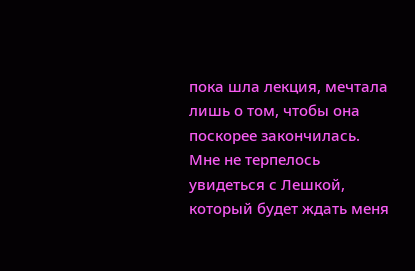пока шла лекция, мечтала лишь о том, чтобы она поскорее закончилась. Мне не терпелось увидеться с Лешкой, который будет ждать меня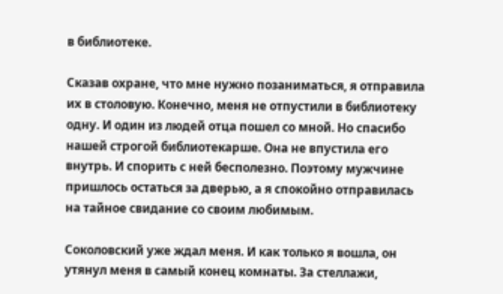в библиотеке.

Сказав охране, что мне нужно позаниматься, я отправила их в столовую. Конечно, меня не отпустили в библиотеку одну. И один из людей отца пошел со мной. Но спасибо нашей строгой библиотекарше. Она не впустила его внутрь. И спорить с ней бесполезно. Поэтому мужчине пришлось остаться за дверью, а я спокойно отправилась на тайное свидание со своим любимым.

Соколовский уже ждал меня. И как только я вошла, он утянул меня в самый конец комнаты. За стеллажи,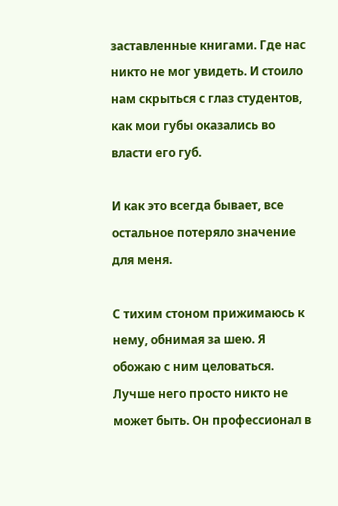заставленные книгами. Где нас никто не мог увидеть. И стоило нам скрыться с глаз студентов, как мои губы оказались во власти его губ.

И как это всегда бывает, все остальное потеряло значение для меня.

С тихим стоном прижимаюсь к нему, обнимая за шею. Я обожаю с ним целоваться. Лучше него просто никто не может быть. Он профессионал в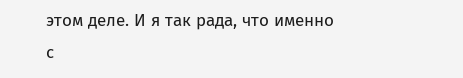этом деле. И я так рада, что именно с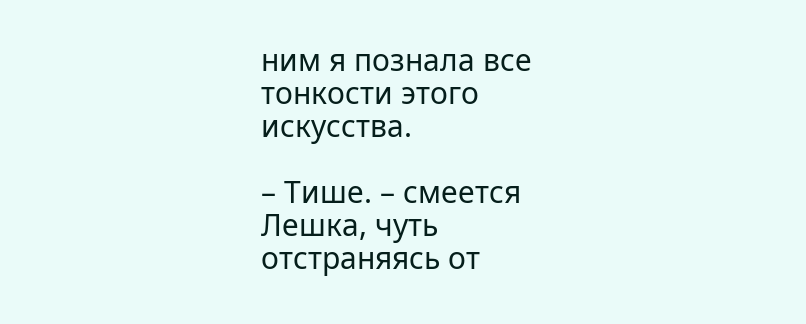ним я познала все тонкости этого искусства.

– Тише. – смеется Лешка, чуть отстраняясь от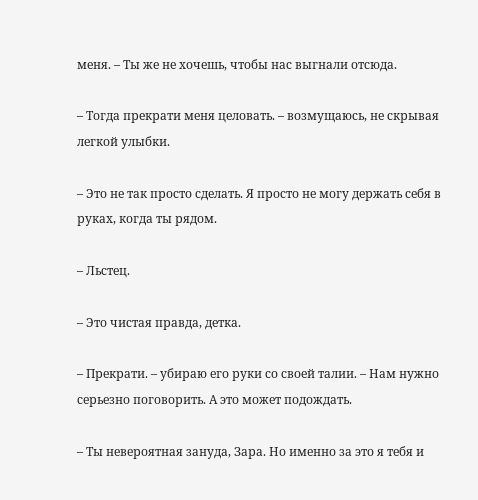меня. – Ты же не хочешь, чтобы нас выгнали отсюда.

– Тогда прекрати меня целовать. – возмущаюсь, не скрывая легкой улыбки.

– Это не так просто сделать. Я просто не могу держать себя в руках, когда ты рядом.

– Льстец.

– Это чистая правда, детка.

– Прекрати. – убираю его руки со своей талии. – Нам нужно серьезно поговорить. А это может подождать.

– Ты невероятная зануда, Зара. Но именно за это я тебя и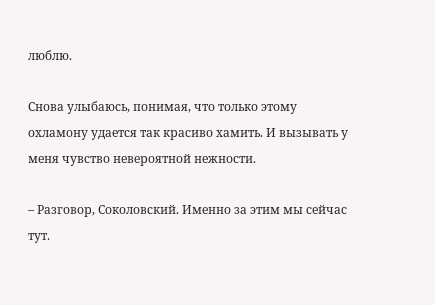люблю.

Снова улыбаюсь, понимая, что только этому охламону удается так красиво хамить. И вызывать у меня чувство невероятной нежности.

– Разговор, Соколовский. Именно за этим мы сейчас тут.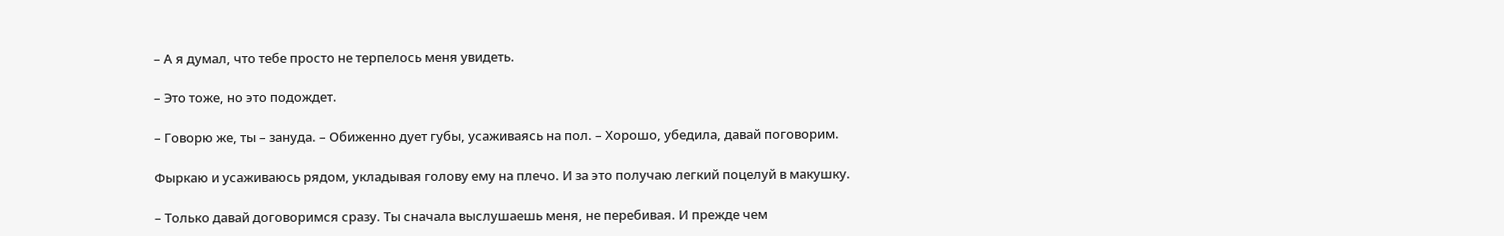– А я думал, что тебе просто не терпелось меня увидеть.

– Это тоже, но это подождет.

– Говорю же, ты – зануда. – Обиженно дует губы, усаживаясь на пол. – Хорошо, убедила, давай поговорим.

Фыркаю и усаживаюсь рядом, укладывая голову ему на плечо. И за это получаю легкий поцелуй в макушку.

– Только давай договоримся сразу. Ты сначала выслушаешь меня, не перебивая. И прежде чем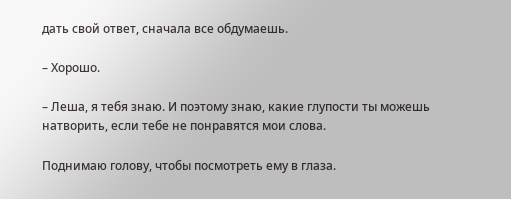дать свой ответ, сначала все обдумаешь.

– Хорошо.

– Леша, я тебя знаю. И поэтому знаю, какие глупости ты можешь натворить, если тебе не понравятся мои слова.

Поднимаю голову, чтобы посмотреть ему в глаза.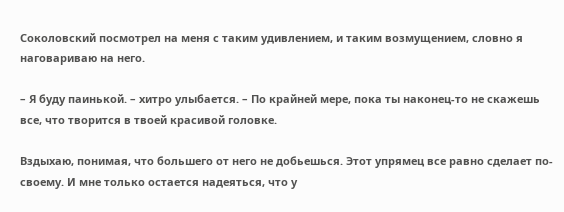Соколовский посмотрел на меня с таким удивлением, и таким возмущением, словно я наговариваю на него.

– Я буду паинькой. – хитро улыбается. – По крайней мере, пока ты наконец-то не скажешь все, что творится в твоей красивой головке.

Вздыхаю, понимая, что большего от него не добьешься. Этот упрямец все равно сделает по-своему. И мне только остается надеяться, что у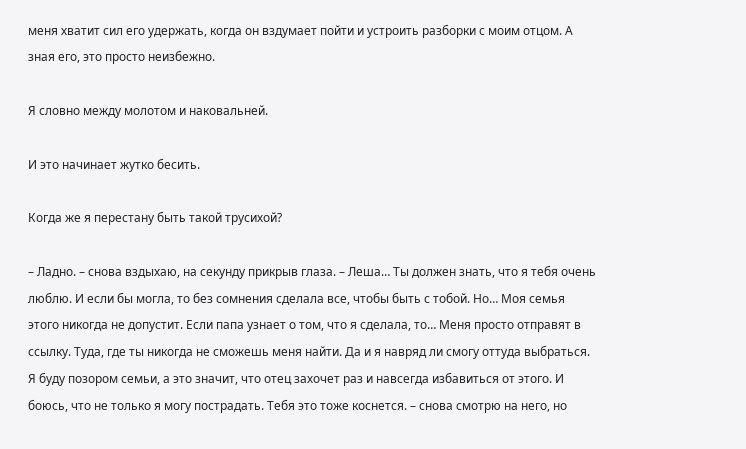меня хватит сил его удержать, когда он вздумает пойти и устроить разборки с моим отцом. А зная его, это просто неизбежно.

Я словно между молотом и наковальней.

И это начинает жутко бесить.

Когда же я перестану быть такой трусихой?

– Ладно. – снова вздыхаю, на секунду прикрыв глаза. – Леша… Ты должен знать, что я тебя очень люблю. И если бы могла, то без сомнения сделала все, чтобы быть с тобой. Но… Моя семья этого никогда не допустит. Если папа узнает о том, что я сделала, то… Меня просто отправят в ссылку. Туда, где ты никогда не сможешь меня найти. Да и я навряд ли смогу оттуда выбраться. Я буду позором семьи, а это значит, что отец захочет раз и навсегда избавиться от этого. И боюсь, что не только я могу пострадать. Тебя это тоже коснется. – снова смотрю на него, но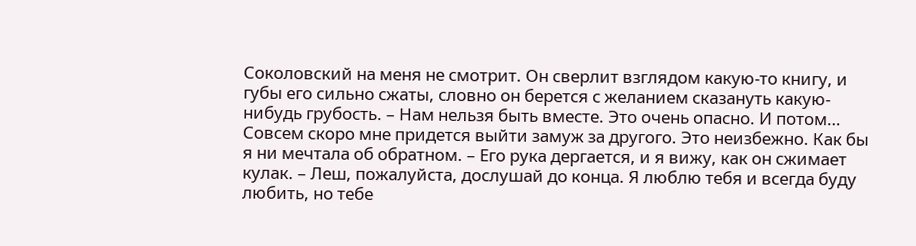Соколовский на меня не смотрит. Он сверлит взглядом какую-то книгу, и губы его сильно сжаты, словно он берется с желанием сказануть какую-нибудь грубость. – Нам нельзя быть вместе. Это очень опасно. И потом… Совсем скоро мне придется выйти замуж за другого. Это неизбежно. Как бы я ни мечтала об обратном. – Его рука дергается, и я вижу, как он сжимает кулак. – Леш, пожалуйста, дослушай до конца. Я люблю тебя и всегда буду любить, но тебе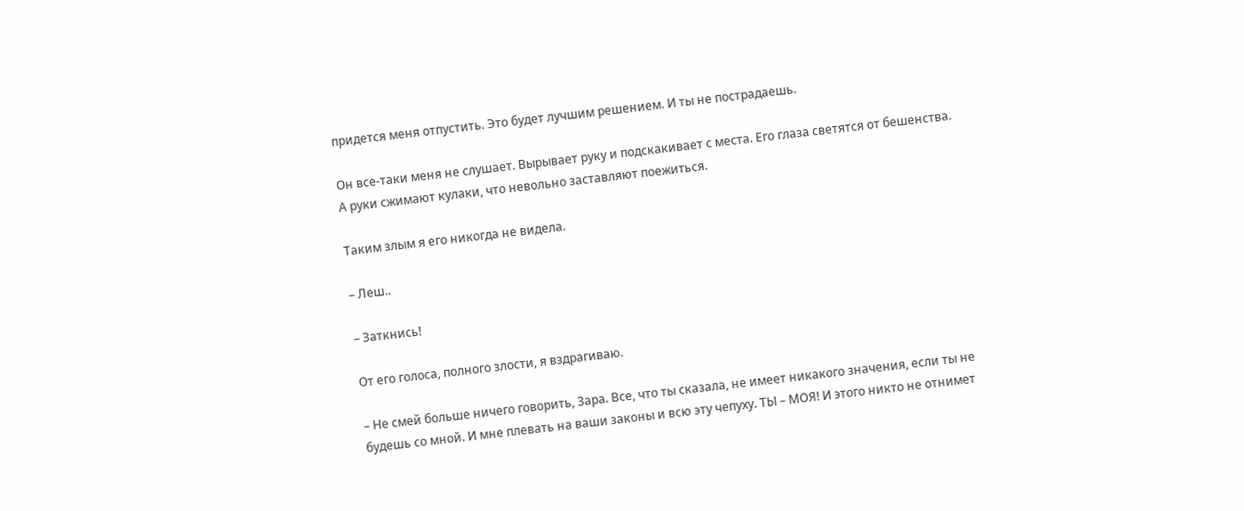придется меня отпустить. Это будет лучшим решением. И ты не пострадаешь.

Он все-таки меня не слушает. Вырывает руку и подскакивает с места. Его глаза светятся от бешенства. А руки сжимают кулаки, что невольно заставляют поежиться.

Таким злым я его никогда не видела.

– Леш..

– Заткнись!

От его голоса, полного злости, я вздрагиваю.

– Не смей больше ничего говорить, Зара. Все, что ты сказала, не имеет никакого значения, если ты не будешь со мной. И мне плевать на ваши законы и всю эту чепуху. ТЫ – МОЯ! И этого никто не отнимет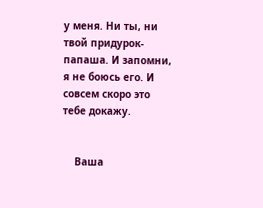у меня. Ни ты, ни твой придурок-папаша. И запомни, я не боюсь его. И совсем скоро это тебе докажу.


    Ваша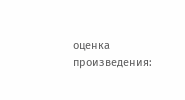оценка произведения: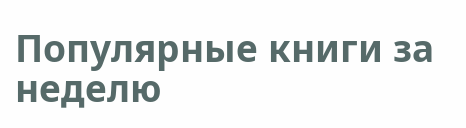Популярные книги за неделю